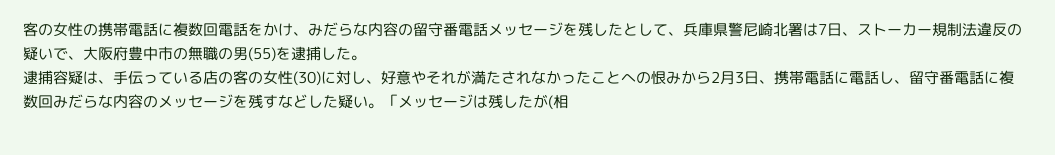客の女性の携帯電話に複数回電話をかけ、みだらな内容の留守番電話メッセージを残したとして、兵庫県警尼崎北署は7日、ストーカー規制法違反の疑いで、大阪府豊中市の無職の男(55)を逮捕した。
逮捕容疑は、手伝っている店の客の女性(30)に対し、好意やそれが満たされなかったことへの恨みから2月3日、携帯電話に電話し、留守番電話に複数回みだらな内容のメッセージを残すなどした疑い。「メッセージは残したが(相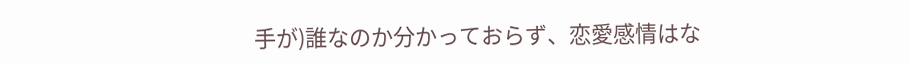手が)誰なのか分かっておらず、恋愛感情はな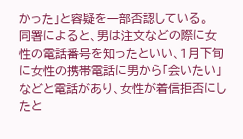かった」と容疑を一部否認している。
同署によると、男は注文などの際に女性の電話番号を知ったといい、1月下旬に女性の携帯電話に男から「会いたい」などと電話があり、女性が着信拒否にしたと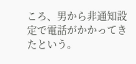ころ、男から非通知設定で電話がかかってきたという。